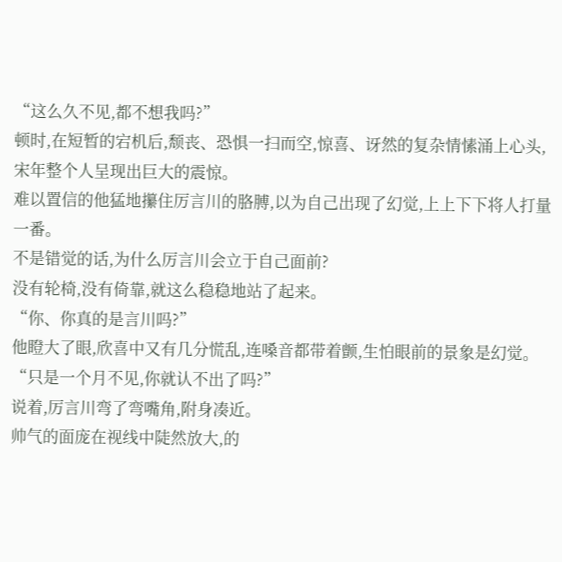“这么久不见,都不想我吗?”
顿时,在短暂的宕机后,颓丧、恐惧一扫而空,惊喜、讶然的复杂情愫涌上心头,宋年整个人呈现出巨大的震惊。
难以置信的他猛地攥住厉言川的胳膊,以为自己出现了幻觉,上上下下将人打量一番。
不是错觉的话,为什么厉言川会立于自己面前?
没有轮椅,没有倚靠,就这么稳稳地站了起来。
“你、你真的是言川吗?”
他瞪大了眼,欣喜中又有几分慌乱,连嗓音都带着颤,生怕眼前的景象是幻觉。
“只是一个月不见,你就认不出了吗?”
说着,厉言川弯了弯嘴角,附身凑近。
帅气的面庞在视线中陡然放大,的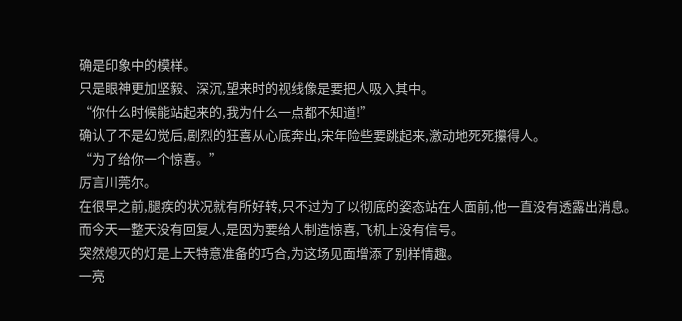确是印象中的模样。
只是眼神更加坚毅、深沉,望来时的视线像是要把人吸入其中。
“你什么时候能站起来的,我为什么一点都不知道!”
确认了不是幻觉后,剧烈的狂喜从心底奔出,宋年险些要跳起来,激动地死死攥得人。
“为了给你一个惊喜。”
厉言川莞尔。
在很早之前,腿疾的状况就有所好转,只不过为了以彻底的姿态站在人面前,他一直没有透露出消息。
而今天一整天没有回复人,是因为要给人制造惊喜,飞机上没有信号。
突然熄灭的灯是上天特意准备的巧合,为这场见面增添了别样情趣。
一亮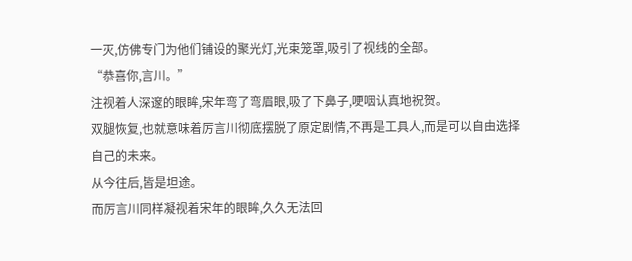一灭,仿佛专门为他们铺设的聚光灯,光束笼罩,吸引了视线的全部。
“恭喜你,言川。”
注视着人深邃的眼眸,宋年弯了弯眉眼,吸了下鼻子,哽咽认真地祝贺。
双腿恢复,也就意味着厉言川彻底摆脱了原定剧情,不再是工具人,而是可以自由选择自己的未来。
从今往后,皆是坦途。
而厉言川同样凝视着宋年的眼眸,久久无法回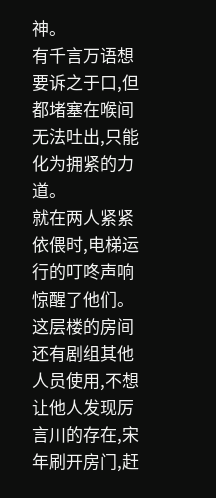神。
有千言万语想要诉之于口,但都堵塞在喉间无法吐出,只能化为拥紧的力道。
就在两人紧紧依偎时,电梯运行的叮咚声响惊醒了他们。
这层楼的房间还有剧组其他人员使用,不想让他人发现厉言川的存在,宋年刷开房门,赶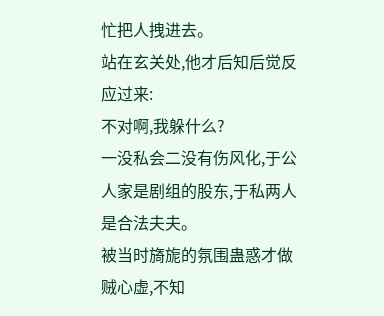忙把人拽进去。
站在玄关处,他才后知后觉反应过来:
不对啊,我躲什么?
一没私会二没有伤风化,于公人家是剧组的股东,于私两人是合法夫夫。
被当时旖旎的氛围蛊惑才做贼心虚,不知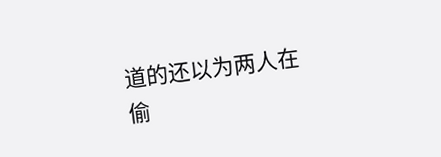道的还以为两人在偷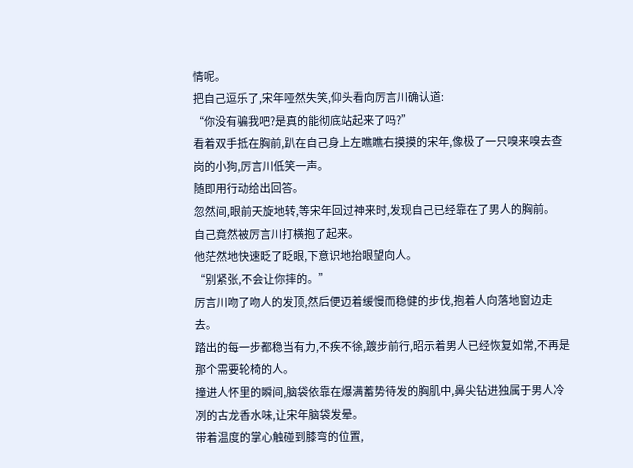情呢。
把自己逗乐了,宋年哑然失笑,仰头看向厉言川确认道:
“你没有骗我吧?是真的能彻底站起来了吗?”
看着双手抵在胸前,趴在自己身上左瞧瞧右摸摸的宋年,像极了一只嗅来嗅去查岗的小狗,厉言川低笑一声。
随即用行动给出回答。
忽然间,眼前天旋地转,等宋年回过神来时,发现自己已经靠在了男人的胸前。
自己竟然被厉言川打横抱了起来。
他茫然地快速眨了眨眼,下意识地抬眼望向人。
“别紧张,不会让你摔的。”
厉言川吻了吻人的发顶,然后便迈着缓慢而稳健的步伐,抱着人向落地窗边走去。
踏出的每一步都稳当有力,不疾不徐,踱步前行,昭示着男人已经恢复如常,不再是那个需要轮椅的人。
撞进人怀里的瞬间,脑袋依靠在爆满蓄势待发的胸肌中,鼻尖钻进独属于男人冷冽的古龙香水味,让宋年脑袋发晕。
带着温度的掌心触碰到膝弯的位置,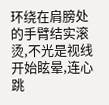环绕在肩膀处的手臂结实滚烫,不光是视线开始眩晕,连心跳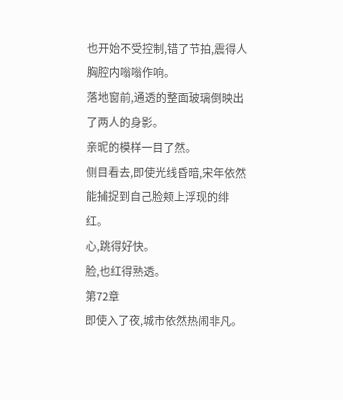也开始不受控制,错了节拍,震得人胸腔内嗡嗡作响。
落地窗前,通透的整面玻璃倒映出了两人的身影。
亲昵的模样一目了然。
侧目看去,即使光线昏暗,宋年依然能捕捉到自己脸颊上浮现的绯红。
心,跳得好快。
脸,也红得熟透。
第72章
即使入了夜,城市依然热闹非凡。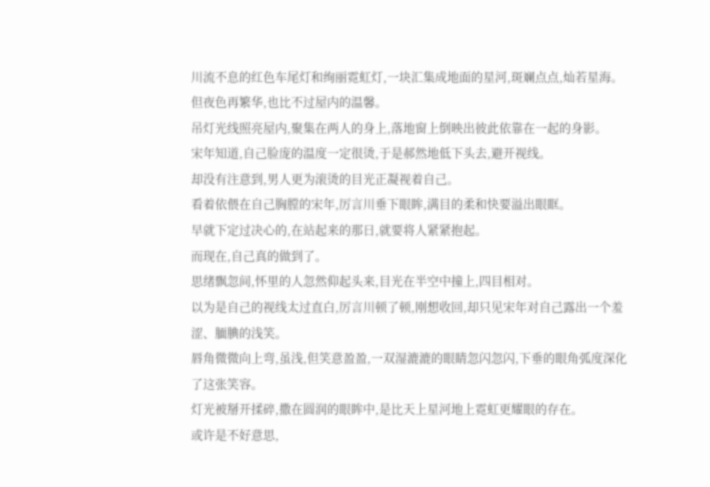川流不息的红色车尾灯和绚丽霓虹灯,一块汇集成地面的星河,斑斓点点,灿若星海。
但夜色再繁华,也比不过屋内的温馨。
吊灯光线照亮屋内,聚集在两人的身上,落地窗上倒映出彼此依靠在一起的身影。
宋年知道,自己脸庞的温度一定很烫,于是郝然地低下头去,避开视线。
却没有注意到,男人更为滚烫的目光正凝视着自己。
看着依偎在自己胸膛的宋年,厉言川垂下眼眸,满目的柔和快要溢出眼眶。
早就下定过决心的,在站起来的那日,就要将人紧紧抱起。
而现在,自己真的做到了。
思绪飘忽间,怀里的人忽然仰起头来,目光在半空中撞上,四目相对。
以为是自己的视线太过直白,厉言川顿了顿,刚想收回,却只见宋年对自己露出一个羞涩、腼腆的浅笑。
唇角微微向上弯,虽浅,但笑意盈盈,一双湿漉漉的眼睛忽闪忽闪,下垂的眼角弧度深化了这张笑容。
灯光被掰开揉碎,撒在圆润的眼眸中,是比天上星河地上霓虹更耀眼的存在。
或许是不好意思,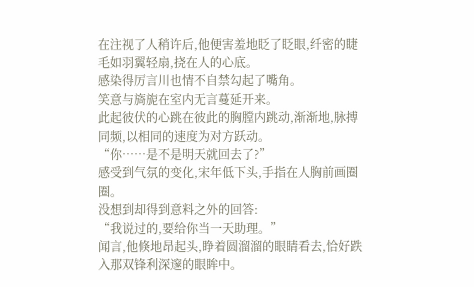在注视了人稍许后,他便害羞地眨了眨眼,纤密的睫毛如羽翼轻扇,挠在人的心底。
感染得厉言川也情不自禁勾起了嘴角。
笑意与旖旎在室内无言蔓延开来。
此起彼伏的心跳在彼此的胸膛内跳动,渐渐地,脉搏同频,以相同的速度为对方跃动。
“你……是不是明天就回去了?”
感受到气氛的变化,宋年低下头,手指在人胸前画圈圈。
没想到却得到意料之外的回答:
“我说过的,要给你当一天助理。”
闻言,他倏地昂起头,睁着圆溜溜的眼睛看去,恰好跌入那双锋利深邃的眼眸中。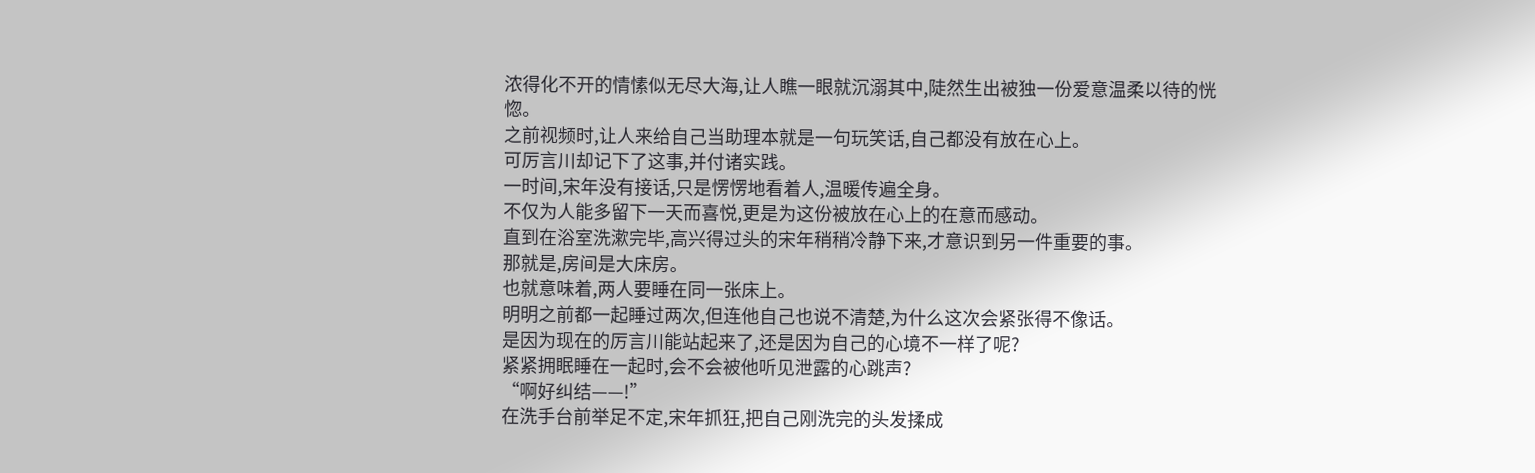浓得化不开的情愫似无尽大海,让人瞧一眼就沉溺其中,陡然生出被独一份爱意温柔以待的恍惚。
之前视频时,让人来给自己当助理本就是一句玩笑话,自己都没有放在心上。
可厉言川却记下了这事,并付诸实践。
一时间,宋年没有接话,只是愣愣地看着人,温暖传遍全身。
不仅为人能多留下一天而喜悦,更是为这份被放在心上的在意而感动。
直到在浴室洗漱完毕,高兴得过头的宋年稍稍冷静下来,才意识到另一件重要的事。
那就是,房间是大床房。
也就意味着,两人要睡在同一张床上。
明明之前都一起睡过两次,但连他自己也说不清楚,为什么这次会紧张得不像话。
是因为现在的厉言川能站起来了,还是因为自己的心境不一样了呢?
紧紧拥眠睡在一起时,会不会被他听见泄露的心跳声?
“啊好纠结——!”
在洗手台前举足不定,宋年抓狂,把自己刚洗完的头发揉成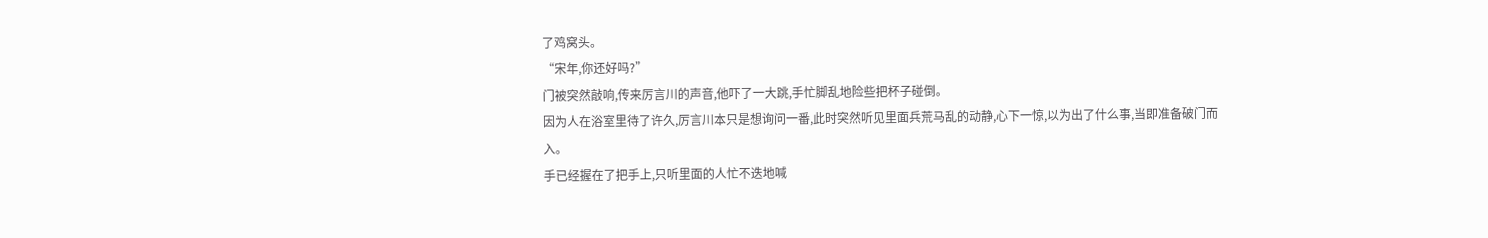了鸡窝头。
“宋年,你还好吗?”
门被突然敲响,传来厉言川的声音,他吓了一大跳,手忙脚乱地险些把杯子碰倒。
因为人在浴室里待了许久,厉言川本只是想询问一番,此时突然听见里面兵荒马乱的动静,心下一惊,以为出了什么事,当即准备破门而入。
手已经握在了把手上,只听里面的人忙不迭地喊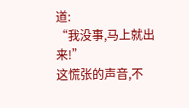道:
“我没事,马上就出来!”
这慌张的声音,不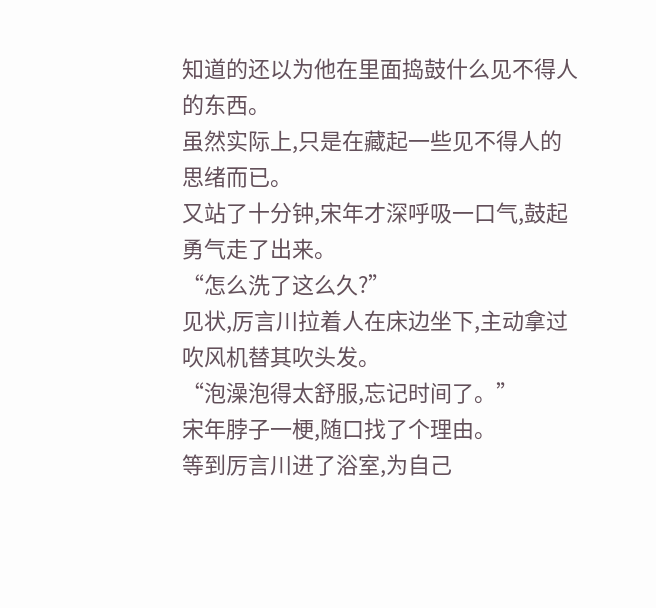知道的还以为他在里面捣鼓什么见不得人的东西。
虽然实际上,只是在藏起一些见不得人的思绪而已。
又站了十分钟,宋年才深呼吸一口气,鼓起勇气走了出来。
“怎么洗了这么久?”
见状,厉言川拉着人在床边坐下,主动拿过吹风机替其吹头发。
“泡澡泡得太舒服,忘记时间了。”
宋年脖子一梗,随口找了个理由。
等到厉言川进了浴室,为自己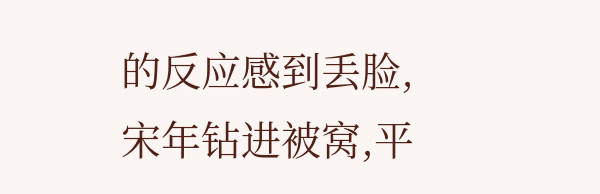的反应感到丢脸,宋年钻进被窝,平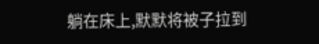躺在床上,默默将被子拉到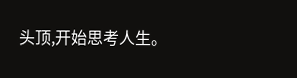头顶,开始思考人生。